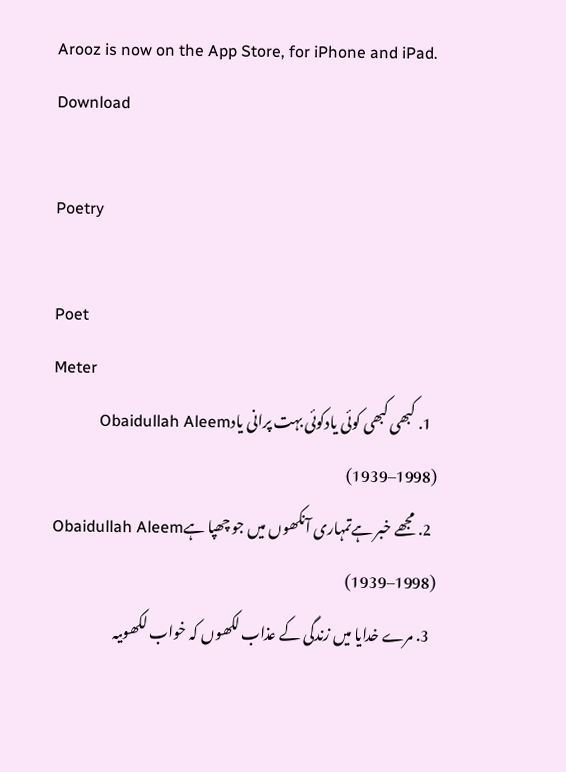Arooz is now on the App Store, for iPhone and iPad. Download

Poetry

Poet
Meter
  1. کبھی کبھی کوئی یادکوئی بہت پرانی یادObaidullah Aleem (1939–1998)
  2. مجھے خبر ہےتمہاری آنکھوں میں جو چھپا ہےObaidullah Aleem (1939–1998)
  3. مرے خدایا میں زندگی کے عذاب لکھوں کہ خواب لکھوںیہ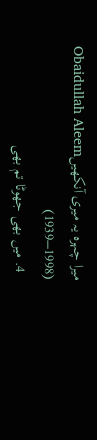میرا چہرہ یہ میری آنکھیںObaidullah Aleem (1939–1998)
  4. میں بھی جھوٹا تم بھی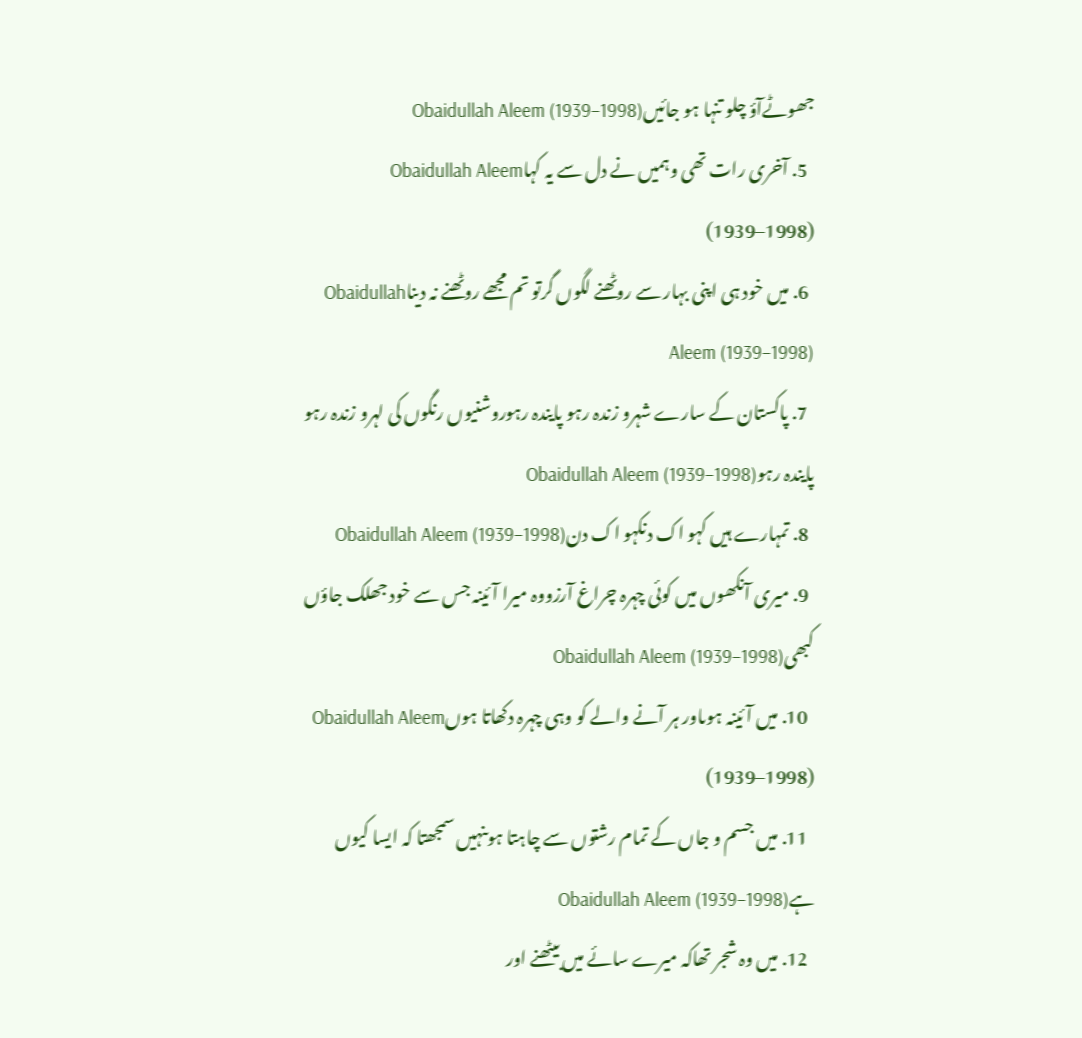جھوٹےآؤ چلو تنہا ہو جائیںObaidullah Aleem (1939–1998)
  5. آخری رات تھی وہمیں نے دل سے یہ کہاObaidullah Aleem (1939–1998)
  6. میں خود ہی اپنی بہار سے روٹھنے لگوں گرتو تم مجھے روٹھنے نہ دیناObaidullah Aleem (1939–1998)
  7. پاکستان کے سارے شہرو زندہ رہو پایندہ رہوروشنیوں رنگوں کی لہرو زندہ رہو پایندہ رہوObaidullah Aleem (1939–1998)
  8. تمہارے ہیں کہو اک دنکہو اک دنObaidullah Aleem (1939–1998)
  9. میری آنکھوں میں کوئی چہرہ چراغ آرزووہ میرا آئینہ جس سے خود جھلک جاؤں کبھیObaidullah Aleem (1939–1998)
  10. میں آئینہ ہوںاور ہر آنے والے کو وہی چہرہ دکھاتا ہوںObaidullah Aleem (1939–1998)
  11. میں جسم و جاں کے تمام رشتوں سے چاہتا ہوںنہیں سمجھتا کہ ایسا کیوں ہےObaidullah Aleem (1939–1998)
  12. میں وہ شجر تھاکہ میرے سائے میں بیٹھنے اور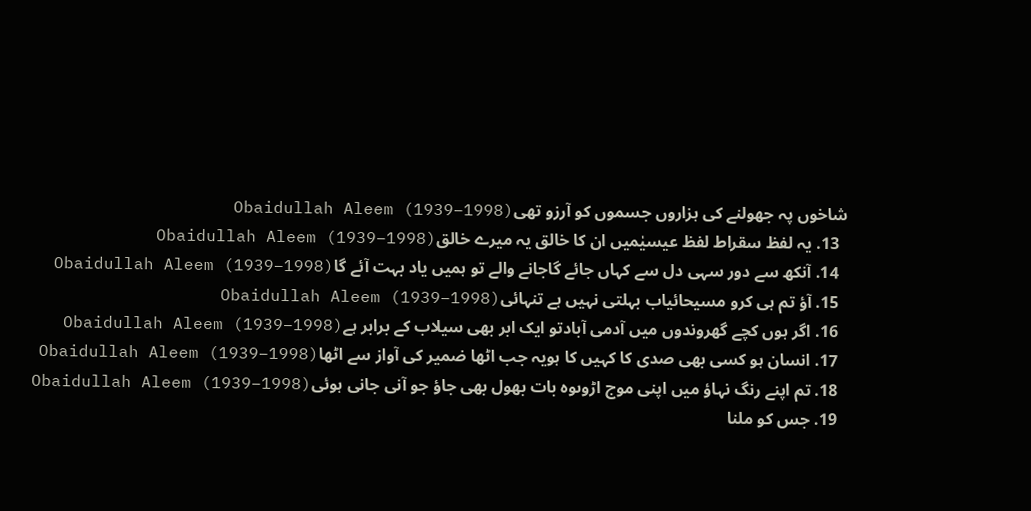شاخوں پہ جھولنے کی ہزاروں جسموں کو آرزو تھیObaidullah Aleem (1939–1998)
  13. یہ لفظ سقراط لفظ عیسیٰمیں ان کا خالق یہ میرے خالقObaidullah Aleem (1939–1998)
  14. آنکھ سے دور سہی دل سے کہاں جائے گاجانے والے تو ہمیں یاد بہت آئے گاObaidullah Aleem (1939–1998)
  15. آؤ تم ہی کرو مسیحائیاب بہلتی نہیں ہے تنہائیObaidullah Aleem (1939–1998)
  16. اگر ہوں کچے گھروندوں میں آدمی آبادتو ایک ابر بھی سیلاب کے برابر ہےObaidullah Aleem (1939–1998)
  17. انسان ہو کسی بھی صدی کا کہیں کا ہویہ جب اٹھا ضمیر کی آواز سے اٹھاObaidullah Aleem (1939–1998)
  18. تم اپنے رنگ نہاؤ میں اپنی موج اڑوںوہ بات بھول بھی جاؤ جو آنی جانی ہوئیObaidullah Aleem (1939–1998)
  19. جس کو ملنا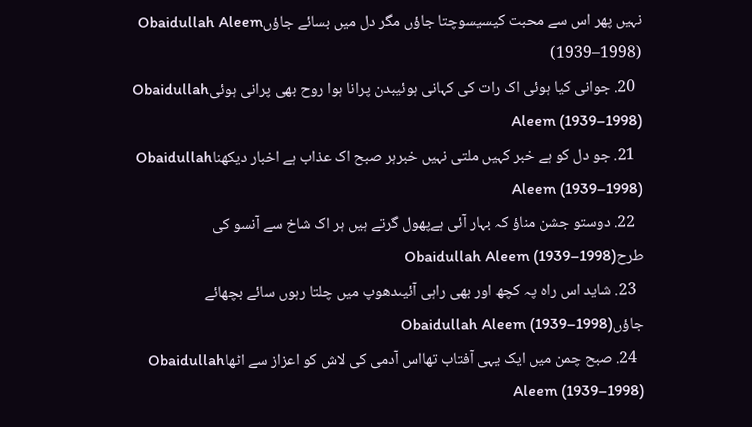نہیں پھر اس سے محبت کیسیسوچتا جاؤں مگر دل میں بسائے جاؤںObaidullah Aleem (1939–1998)
  20. جوانی کیا ہوئی اک رات کی کہانی ہوئیبدن پرانا ہوا روح بھی پرانی ہوئیObaidullah Aleem (1939–1998)
  21. جو دل کو ہے خبر کہیں ملتی نہیں خبرہر صبح اک عذاب ہے اخبار دیکھناObaidullah Aleem (1939–1998)
  22. دوستو جشن مناؤ کہ بہار آئی ہےپھول گرتے ہیں ہر اک شاخ سے آنسو کی طرحObaidullah Aleem (1939–1998)
  23. شاید اس راہ پہ کچھ اور بھی راہی آئیںدھوپ میں چلتا رہوں سائے بچھائے جاؤںObaidullah Aleem (1939–1998)
  24. صبح چمن میں ایک یہی آفتاب تھااس آدمی کی لاش کو اعزاز سے اٹھاObaidullah Aleem (1939–1998)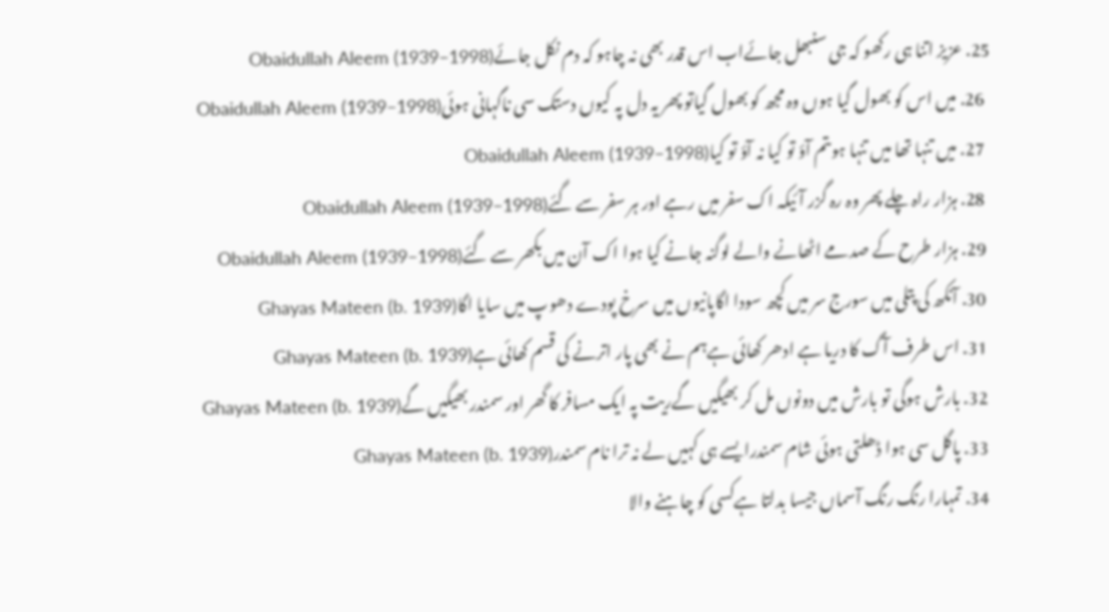25. عزیز اتنا ہی رکھو کہ جی سنبھل جائےاب اس قدر بھی نہ چاہو کہ دم نکل جائےObaidullah Aleem (1939–1998)
  26. میں اس کو بھول گیا ہوں وہ مجھ کو بھول گیاتو پھر یہ دل پہ کیوں دستک سی ناگہانی ہوئیObaidullah Aleem (1939–1998)
  27. میں تنہا تھا میں تنہا ہوںتم آؤ تو کیا نہ آؤ تو کیاObaidullah Aleem (1939–1998)
  28. ہزار راہ چلے پھر وہ رہ گزر آئیکہ اک سفر میں رہے اور ہر سفر سے گئےObaidullah Aleem (1939–1998)
  29. ہزار طرح کے صدمے اٹھانے والے لوگنہ جانے کیا ہوا اک آن میں بکھر سے گئےObaidullah Aleem (1939–1998)
  30. آنکھ کی پتلی میں سورج سر میں کچھ سودا اگاپانیوں میں سرخ پودے دھوپ میں سایا اگاGhayas Mateen (b. 1939)
  31. اس طرف آگ کا دریا ہے ادھر کھائی ہےہم نے بھی پار اترنے کی قسم کھائی ہےGhayas Mateen (b. 1939)
  32. بارش ہوگی تو بارش میں دونوں مل کر بھیگیں گےریت پہ ایک مسافر کا گھر اور سمندر بھیگیں گےGhayas Mateen (b. 1939)
  33. پاگل سی ہوا ڈھلتی ہوئی شام سمندرایسے ہی کہیں لے نہ ترا نام سمندرGhayas Mateen (b. 1939)
  34. تمہارا رنگ رنگ آسماں جیسا بدلتا ہےکسی کو چاہنے والا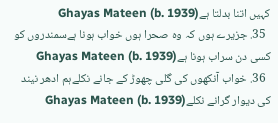کہیں اتنا بدلتا ہےGhayas Mateen (b. 1939)
  35. جزیرے ہوں کہ وہ صحرا ہوں خواب ہونا ہےسمندروں کو کسی دن سراب ہونا ہےGhayas Mateen (b. 1939)
  36. خواب آنکھوں کی گلی چھوڑ کے جانے نکلےہم ادھر نیند کی دیوار گرانے نکلےGhayas Mateen (b. 1939)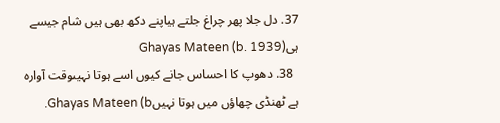37. دل جلا پھر چراغ جلتے ہیاپنے دکھ بھی ہیں شام جیسے ہیGhayas Mateen (b. 1939)
  38. دھوپ کا احساس جانے کیوں اسے ہوتا نہیںوقت آوارہ ہے ٹھنڈی چھاؤں میں ہوتا نہیںGhayas Mateen (b.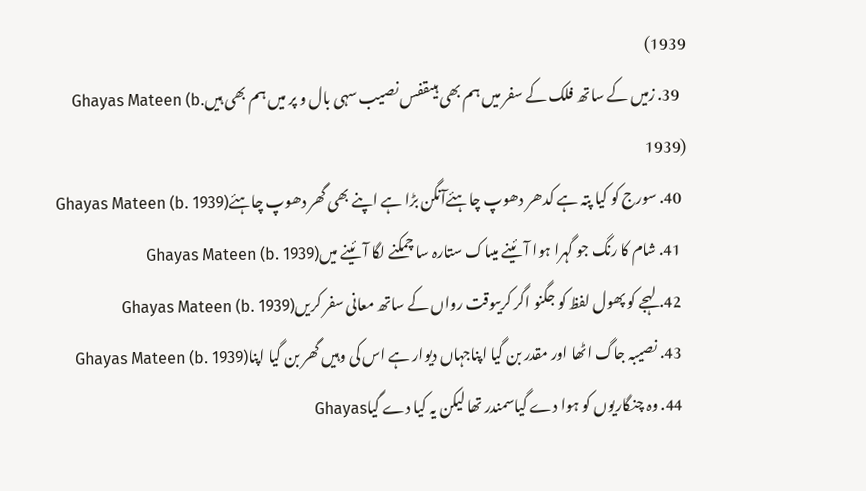1939)
  39. زمیں کے ساتھ فلک کے سفر میں ہم بھی ہیںقفس نصیب سہی بال و پر میں ہم بھی ہیںGhayas Mateen (b. 1939)
  40. سورج کو کیا پتہ ہے کدھر دھوپ چاہئےآنگن بڑا ہے اپنے بھی گھر دھوپ چاہئےGhayas Mateen (b. 1939)
  41. شام کا رنگ جو گہرا ہوا آئینے میںاک ستارہ سا چمکنے لگا آئینے میںGhayas Mateen (b. 1939)
  42. لہجے کو پھول لفظ کو جگنو اگر کریںوقت رواں کے ساتھ معانی سفر کریںGhayas Mateen (b. 1939)
  43. نصیبہ جاگ اٹھا اور مقدر بن گیا اپناجہاں دیوار ہے اس کی وہیں گھر بن گیا اپناGhayas Mateen (b. 1939)
  44. وہ چنگاریوں کو ہوا دے گیاسمندر تھا لیکن یہ کیا دے گیاGhayas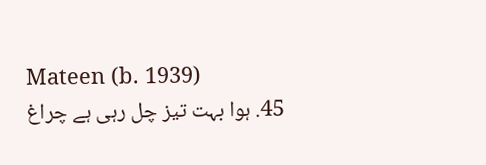Mateen (b. 1939)
  45. ہوا بہت تیز چل رہی ہے چراغ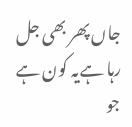جاں پھر بھی جل رہا ہےیہ کون ہے جو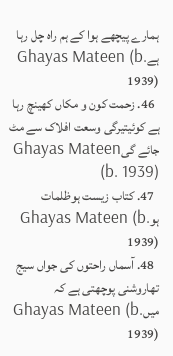ہمارے پیچھے ہوا کے ہم راہ چل رہا ہےGhayas Mateen (b. 1939)
  46. زحمت کون و مکاں کھینچ رہا ہے کوئیتیرگی وسعت افلاک سے مٹ جائے گیGhayas Mateen (b. 1939)
  47. کتاب زیست ہوظلمات ہوGhayas Mateen (b. 1939)
  48. آسماں راحتوں کی جواں سیج تھاروشنی پوچھتی ہے کہ میںGhayas Mateen (b. 1939)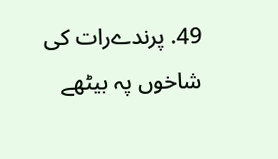49. پرندےرات کی شاخوں پہ بیٹھے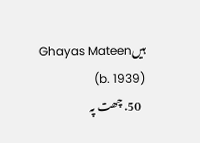ہیںGhayas Mateen (b. 1939)
  50. چھت پہ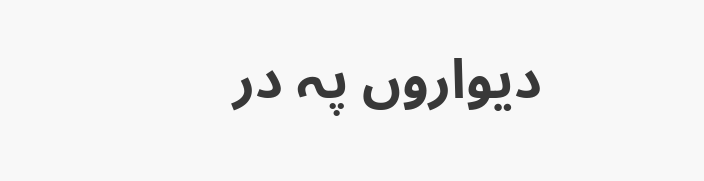دیواروں پہ در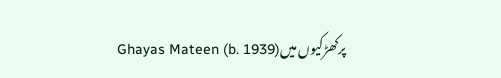پرکھڑکیوں میںGhayas Mateen (b. 1939)